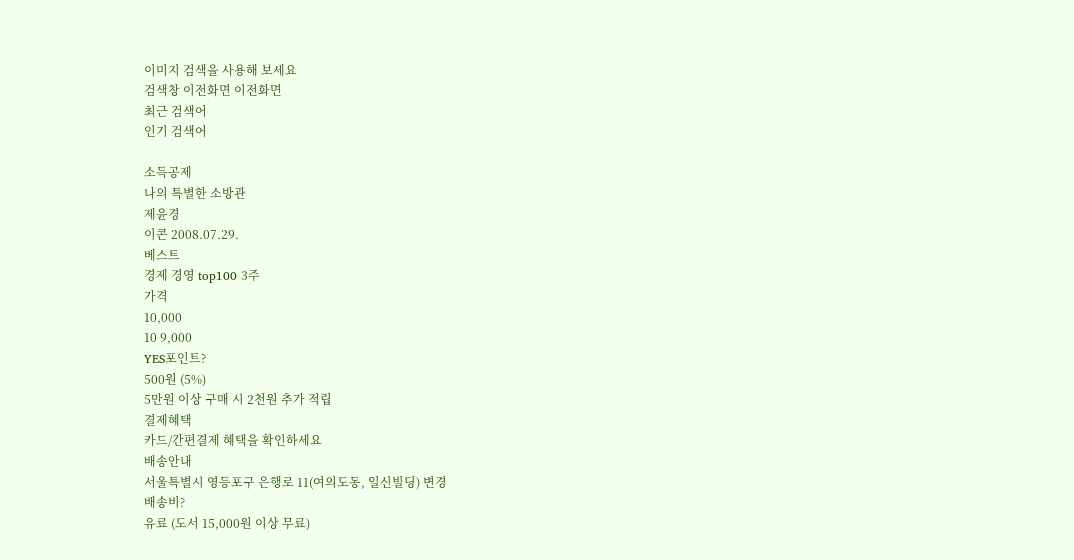이미지 검색을 사용해 보세요
검색창 이전화면 이전화면
최근 검색어
인기 검색어

소득공제
나의 특별한 소방관
제윤경
이콘 2008.07.29.
베스트
경제 경영 top100 3주
가격
10,000
10 9,000
YES포인트?
500원 (5%)
5만원 이상 구매 시 2천원 추가 적립
결제혜택
카드/간편결제 혜택을 확인하세요
배송안내
서울특별시 영등포구 은행로 11(여의도동, 일신빌딩) 변경
배송비?
유료 (도서 15,000원 이상 무료)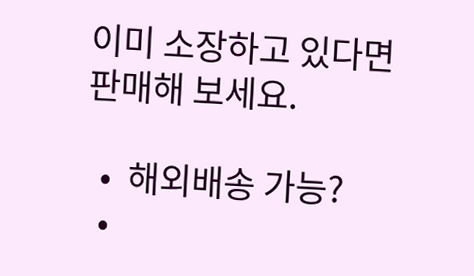이미 소장하고 있다면 판매해 보세요.

  •  해외배송 가능?
  •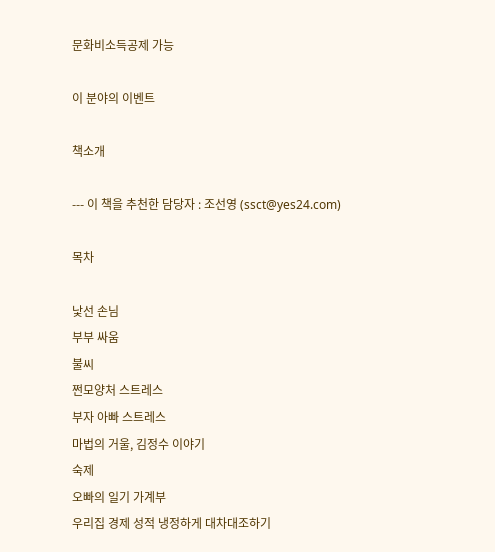문화비소득공제 가능

이 분야의 이벤트

책소개

--- 이 책을 추천한 담당자 : 조선영 (ssct@yes24.com)

목차

낯선 손님
부부 싸움
불씨
쩐모양처 스트레스
부자 아빠 스트레스
마법의 거울, 김정수 이야기
숙제
오빠의 일기 가계부
우리집 경제 성적 냉정하게 대차대조하기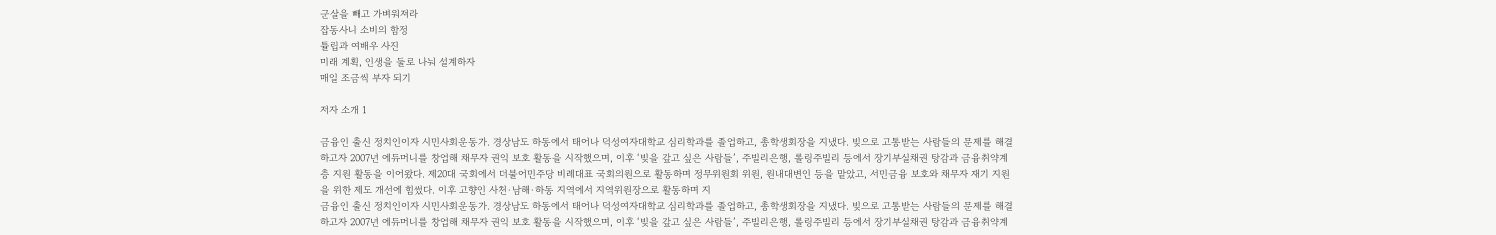군살을 빼고 가벼워져라
잡동사니 소비의 함정
튤립과 여배우 사진
미래 계획, 인생을 둘로 나눠 설계하자
매일 조금씩 부자 되기

저자 소개 1

금융인 출신 정치인이자 시민사회운동가. 경상남도 하동에서 태어나 덕성여자대학교 심리학과를 졸업하고, 총학생회장을 지냈다. 빚으로 고통받는 사람들의 문제를 해결하고자 2007년 에듀머니를 창업해 채무자 권익 보호 활동을 시작했으며, 이후 ‘빚을 갚고 싶은 사람들’, 주빌리은행, 롤링주빌리 등에서 장기부실채권 탕감과 금융취약계층 지원 활동을 이어왔다. 제20대 국회에서 더불어민주당 비례대표 국회의원으로 활동하며 정무위원회 위원, 원내대변인 등을 맡았고, 서민금융 보호와 채무자 재기 지원을 위한 제도 개선에 힘썼다. 이후 고향인 사천·남해·하동 지역에서 지역위원장으로 활동하며 지
금융인 출신 정치인이자 시민사회운동가. 경상남도 하동에서 태어나 덕성여자대학교 심리학과를 졸업하고, 총학생회장을 지냈다. 빚으로 고통받는 사람들의 문제를 해결하고자 2007년 에듀머니를 창업해 채무자 권익 보호 활동을 시작했으며, 이후 ‘빚을 갚고 싶은 사람들’, 주빌리은행, 롤링주빌리 등에서 장기부실채권 탕감과 금융취약계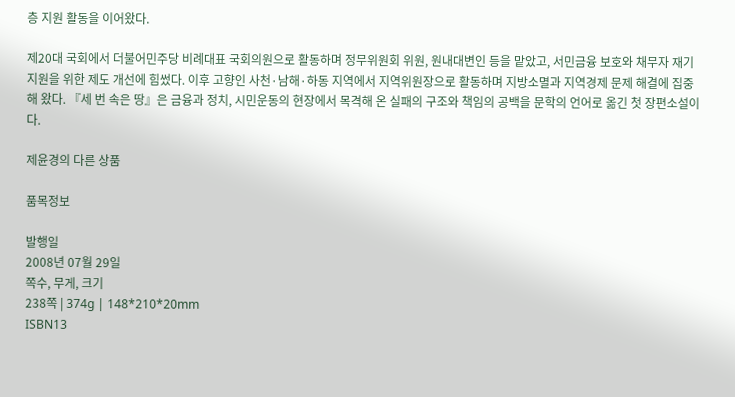층 지원 활동을 이어왔다.

제20대 국회에서 더불어민주당 비례대표 국회의원으로 활동하며 정무위원회 위원, 원내대변인 등을 맡았고, 서민금융 보호와 채무자 재기 지원을 위한 제도 개선에 힘썼다. 이후 고향인 사천·남해·하동 지역에서 지역위원장으로 활동하며 지방소멸과 지역경제 문제 해결에 집중해 왔다. 『세 번 속은 땅』은 금융과 정치, 시민운동의 현장에서 목격해 온 실패의 구조와 책임의 공백을 문학의 언어로 옮긴 첫 장편소설이다.

제윤경의 다른 상품

품목정보

발행일
2008년 07월 29일
쪽수, 무게, 크기
238쪽 | 374g | 148*210*20mm
ISBN13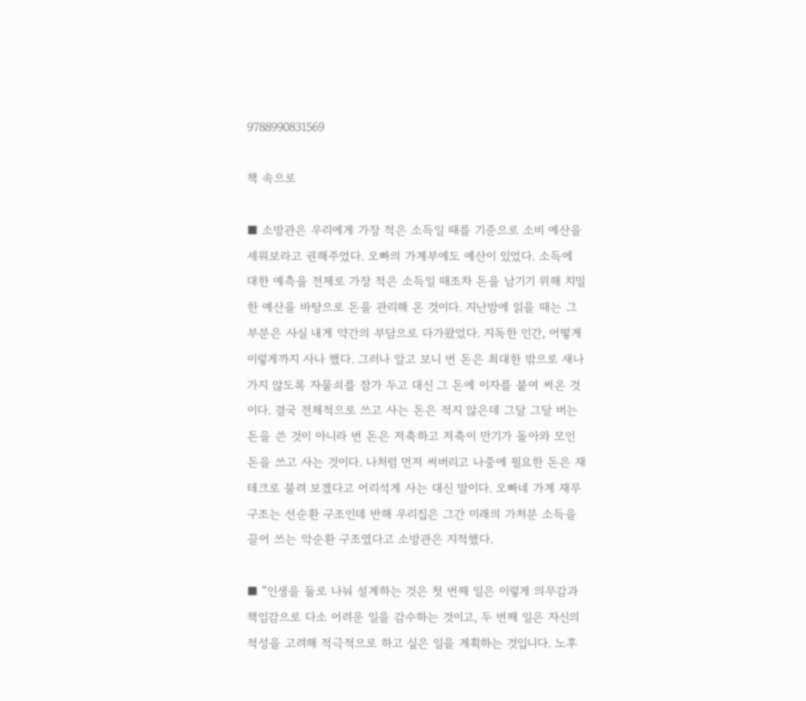9788990831569

책 속으로

■ 소방관은 우리에게 가장 적은 소득일 때를 기준으로 소비 예산을 세워보라고 권해주었다. 오빠의 가계부에도 예산이 있었다. 소득에 대한 예측을 전제로 가장 적은 소득일 때조차 돈을 남기기 위해 치밀한 예산을 바탕으로 돈을 관리해 온 것이다. 지난밤에 읽을 때는 그 부분은 사실 내게 약간의 부담으로 다가왔었다. 지독한 인간, 어떻게 이렇게까지 사나 했다. 그러나 알고 보니 번 돈은 최대한 밖으로 새나가지 않도록 자물쇠를 잠가 두고 대신 그 돈에 이자를 붙여 써온 것이다. 결국 전체적으로 쓰고 사는 돈은 적지 않은데 그달 그달 버는 돈을 쓴 것이 아니라 번 돈은 저축하고 저축이 만기가 돌아와 모인 돈을 쓰고 사는 것이다. 나처럼 먼저 써버리고 나중에 필요한 돈은 재테크로 불려 보겠다고 어리석게 사는 대신 말이다. 오빠네 가계 재무구조는 선순환 구조인데 반해 우리집은 그간 미래의 가처분 소득을 끌어 쓰는 악순환 구조였다고 소방관은 지적했다.

■ “인생을 둘로 나눠 설계하는 것은 첫 번째 일은 이렇게 의무감과 책임감으로 다소 어려운 일을 감수하는 것이고, 두 번째 일은 자신의 적성을 고려해 적극적으로 하고 싶은 일을 계획하는 것입니다. 노후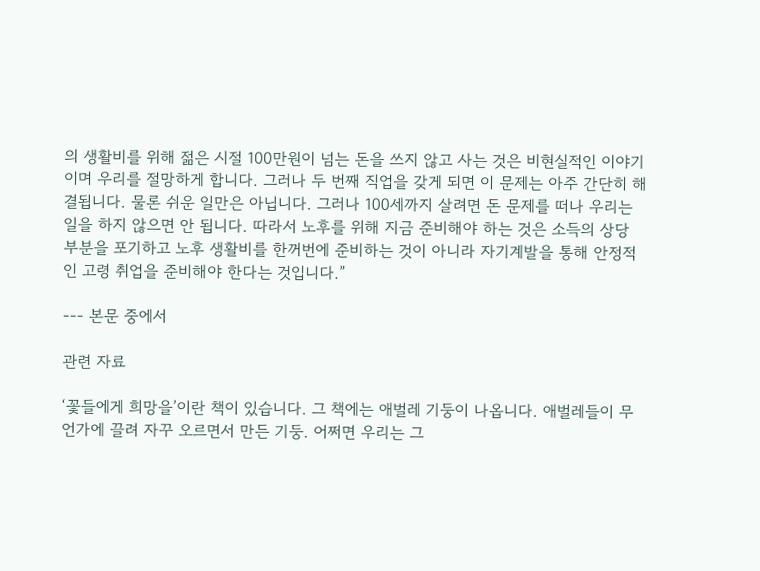의 생활비를 위해 젊은 시절 100만원이 넘는 돈을 쓰지 않고 사는 것은 비현실적인 이야기이며 우리를 절망하게 합니다. 그러나 두 번째 직업을 갖게 되면 이 문제는 아주 간단히 해결됩니다. 물론 쉬운 일만은 아닙니다. 그러나 100세까지 살려면 돈 문제를 떠나 우리는 일을 하지 않으면 안 됩니다. 따라서 노후를 위해 지금 준비해야 하는 것은 소득의 상당 부분을 포기하고 노후 생활비를 한꺼번에 준비하는 것이 아니라 자기계발을 통해 안정적인 고령 취업을 준비해야 한다는 것입니다.”

--- 본문 중에서

관련 자료

‘꽃들에게 희망을’이란 책이 있습니다. 그 책에는 애벌레 기둥이 나옵니다. 애벌레들이 무언가에 끌려 자꾸 오르면서 만든 기둥. 어쩌면 우리는 그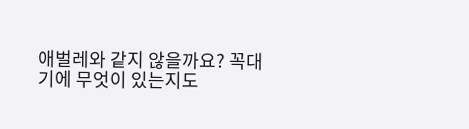애벌레와 같지 않을까요? 꼭대기에 무엇이 있는지도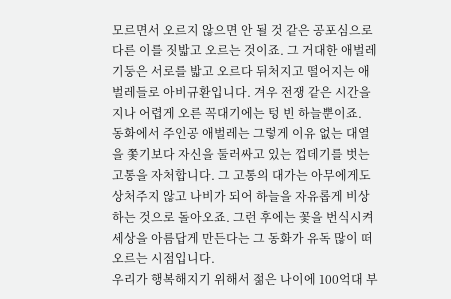모르면서 오르지 않으면 안 될 것 같은 공포심으로 다른 이를 짓밟고 오르는 것이죠. 그 거대한 애벌레 기둥은 서로를 밟고 오르다 뒤처지고 떨어지는 애벌레들로 아비규환입니다. 겨우 전쟁 같은 시간을 지나 어렵게 오른 꼭대기에는 텅 빈 하늘뿐이죠.
동화에서 주인공 애벌레는 그렇게 이유 없는 대열을 쫓기보다 자신을 둘러싸고 있는 껍데기를 벗는 고통을 자처합니다. 그 고통의 대가는 아무에게도 상처주지 않고 나비가 되어 하늘을 자유롭게 비상하는 것으로 돌아오죠. 그런 후에는 꽃을 번식시켜 세상을 아름답게 만든다는 그 동화가 유독 많이 떠오르는 시점입니다.
우리가 행복해지기 위해서 젊은 나이에 100억대 부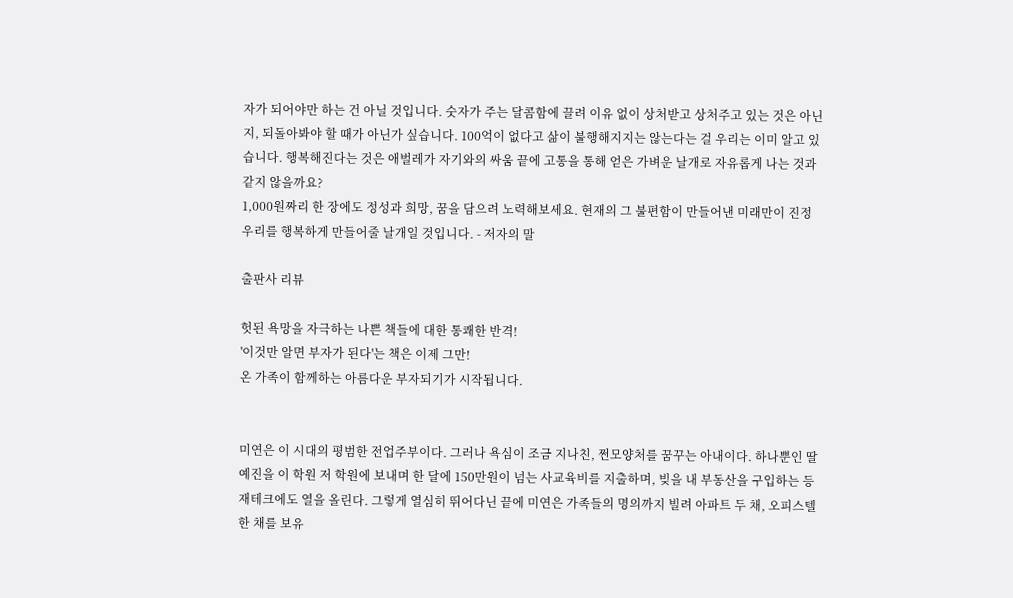자가 되어야만 하는 건 아닐 것입니다. 숫자가 주는 달콤함에 끌려 이유 없이 상처받고 상처주고 있는 것은 아닌지, 되돌아봐야 할 때가 아닌가 싶습니다. 100억이 없다고 삶이 불행해지지는 않는다는 걸 우리는 이미 알고 있습니다. 행복해진다는 것은 애벌레가 자기와의 싸움 끝에 고통을 통해 얻은 가벼운 날개로 자유롭게 나는 것과 같지 않을까요?
1,000원짜리 한 장에도 정성과 희망, 꿈을 담으려 노력해보세요. 현재의 그 불편함이 만들어낸 미래만이 진정 우리를 행복하게 만들어줄 날개일 것입니다. - 저자의 말

출판사 리뷰

헛된 욕망을 자극하는 나쁜 책들에 대한 통쾌한 반격!
'이것만 알면 부자가 된다'는 책은 이제 그만!
온 가족이 함께하는 아름다운 부자되기가 시작됩니다.


미연은 이 시대의 평범한 전업주부이다. 그러나 욕심이 조금 지나친, 쩐모양처를 꿈꾸는 아내이다. 하나뿐인 딸 예진을 이 학원 저 학원에 보내며 한 달에 150만원이 넘는 사교육비를 지출하며, 빚을 내 부동산을 구입하는 등 재테크에도 열을 올린다. 그렇게 열심히 뛰어다닌 끝에 미연은 가족들의 명의까지 빌려 아파트 두 채, 오피스텔 한 채를 보유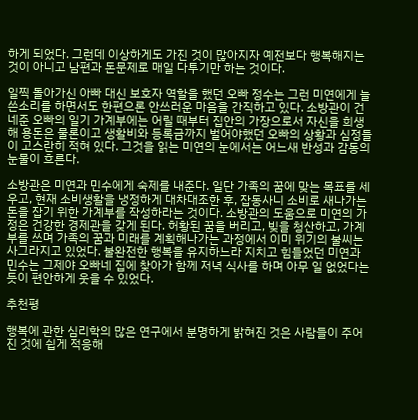하게 되었다. 그런데 이상하게도 가진 것이 많아지자 예전보다 행복해지는 것이 아니고 남편과 돈문제로 매일 다투기만 하는 것이다.

일찍 돌아가신 아빠 대신 보호자 역할을 했던 오빠 정수는 그런 미연에게 늘 쓴소리를 하면서도 한편으론 안쓰러운 마음을 간직하고 있다. 소방관이 건네준 오빠의 일기 가계부에는 어릴 때부터 집안의 가장으로서 자신을 희생해 용돈은 물론이고 생활비와 등록금까지 벌어야했던 오빠의 상황과 심정들이 고스란히 적혀 있다. 그것을 읽는 미연의 눈에서는 어느새 반성과 감동의 눈물이 흐른다.

소방관은 미연과 민수에게 숙제를 내준다. 일단 가족의 꿈에 맞는 목표를 세우고, 현재 소비생활을 냉정하게 대차대조한 후, 잡동사니 소비로 새나가는 돈을 잡기 위한 가계부를 작성하라는 것이다. 소방관의 도움으로 미연의 가정은 건강한 경제관을 갖게 된다. 허황된 꿈을 버리고, 빚을 청산하고, 가계부를 쓰며 가족의 꿈과 미래를 계획해나가는 과정에서 이미 위기의 불씨는 사그라지고 있었다. 불완전한 행복을 유지하느라 지치고 힘들었던 미연과 민수는 그제야 오빠네 집에 찾아가 함께 저녁 식사를 하며 아무 일 없었다는 듯이 편안하게 웃을 수 있었다.

추천평

행복에 관한 심리학의 많은 연구에서 분명하게 밝혀진 것은 사람들이 주어진 것에 쉽게 적응해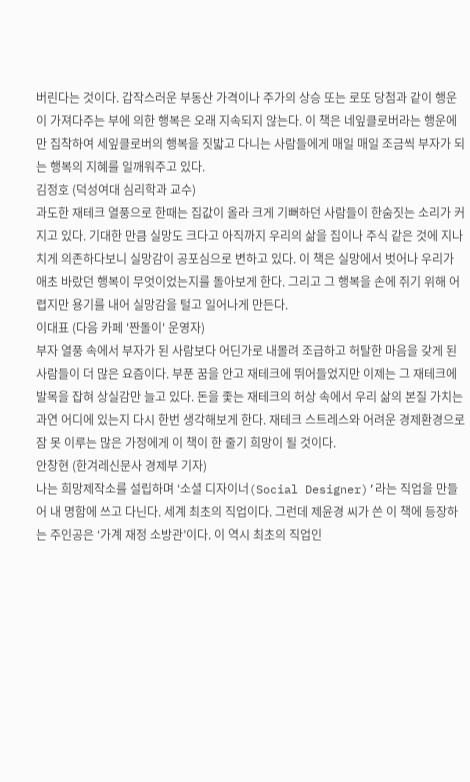버린다는 것이다. 갑작스러운 부동산 가격이나 주가의 상승 또는 로또 당첨과 같이 행운이 가져다주는 부에 의한 행복은 오래 지속되지 않는다. 이 책은 네잎클로버라는 행운에만 집착하여 세잎클로버의 행복을 짓밟고 다니는 사람들에게 매일 매일 조금씩 부자가 되는 행복의 지혜를 일깨워주고 있다.
김정호 (덕성여대 심리학과 교수)
과도한 재테크 열풍으로 한때는 집값이 올라 크게 기뻐하던 사람들이 한숨짓는 소리가 커지고 있다. 기대한 만큼 실망도 크다고 아직까지 우리의 삶을 집이나 주식 같은 것에 지나치게 의존하다보니 실망감이 공포심으로 변하고 있다. 이 책은 실망에서 벗어나 우리가 애초 바랐던 행복이 무엇이었는지를 돌아보게 한다. 그리고 그 행복을 손에 쥐기 위해 어렵지만 용기를 내어 실망감을 털고 일어나게 만든다.
이대표 (다음 카페 '짠돌이' 운영자)
부자 열풍 속에서 부자가 된 사람보다 어딘가로 내몰려 조급하고 허탈한 마음을 갖게 된 사람들이 더 많은 요즘이다. 부푼 꿈을 안고 재테크에 뛰어들었지만 이제는 그 재테크에 발목을 잡혀 상실감만 늘고 있다. 돈을 좇는 재테크의 허상 속에서 우리 삶의 본질 가치는 과연 어디에 있는지 다시 한번 생각해보게 한다. 재테크 스트레스와 어려운 경제환경으로 잠 못 이루는 많은 가정에게 이 책이 한 줄기 희망이 될 것이다.
안창현 (한겨레신문사 경제부 기자)
나는 희망제작소를 설립하며 ‘소셜 디자이너(Social Designer)’라는 직업을 만들어 내 명함에 쓰고 다닌다. 세계 최초의 직업이다. 그런데 제윤경 씨가 쓴 이 책에 등장하는 주인공은 ‘가계 재정 소방관’이다. 이 역시 최초의 직업인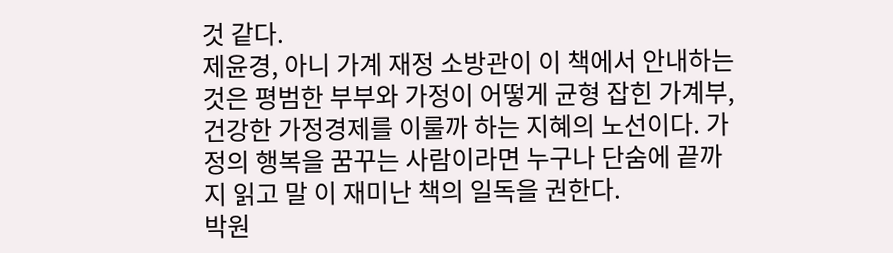것 같다.
제윤경, 아니 가계 재정 소방관이 이 책에서 안내하는 것은 평범한 부부와 가정이 어떻게 균형 잡힌 가계부, 건강한 가정경제를 이룰까 하는 지혜의 노선이다. 가정의 행복을 꿈꾸는 사람이라면 누구나 단숨에 끝까지 읽고 말 이 재미난 책의 일독을 권한다.
박원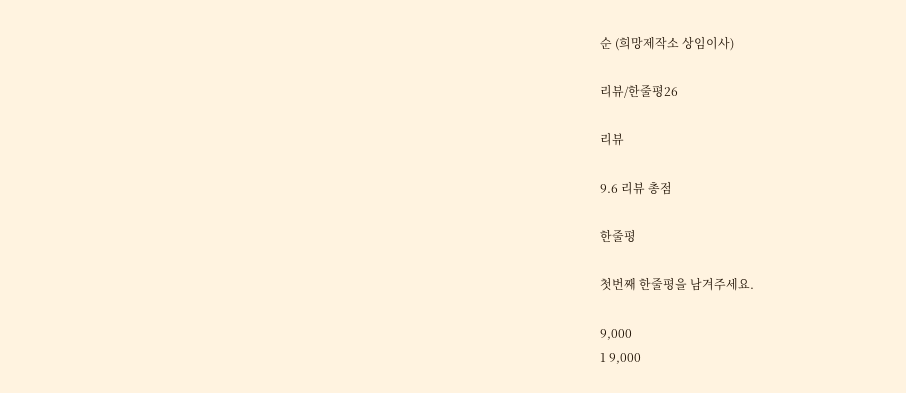순 (희망제작소 상임이사)

리뷰/한줄평26

리뷰

9.6 리뷰 총점

한줄평

첫번째 한줄평을 남겨주세요.

9,000
1 9,000